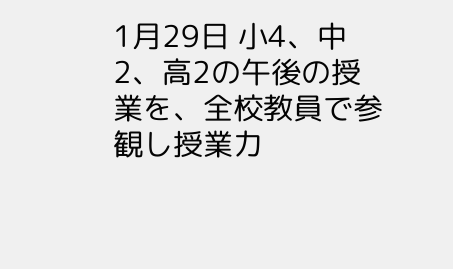1月29日 小4、中2、高2の午後の授業を、全校教員で参観し授業力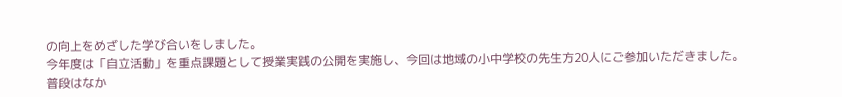の向上をめざした学び合いをしました。
今年度は「自立活動」を重点課題として授業実践の公開を実施し、今回は地域の小中学校の先生方20人にご参加いただきました。
普段はなか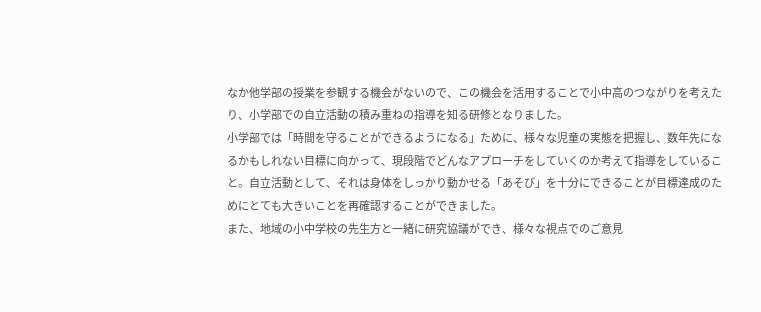なか他学部の授業を参観する機会がないので、この機会を活用することで小中高のつながりを考えたり、小学部での自立活動の積み重ねの指導を知る研修となりました。
小学部では「時間を守ることができるようになる」ために、様々な児童の実態を把握し、数年先になるかもしれない目標に向かって、現段階でどんなアプローチをしていくのか考えて指導をしていること。自立活動として、それは身体をしっかり動かせる「あそび」を十分にできることが目標達成のためにとても大きいことを再確認することができました。
また、地域の小中学校の先生方と一緒に研究協議ができ、様々な視点でのご意見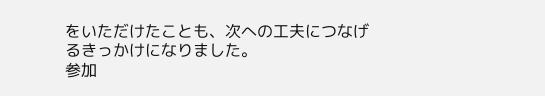をいただけたことも、次への工夫につなげるきっかけになりました。
参加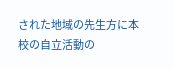された地域の先生方に本校の自立活動の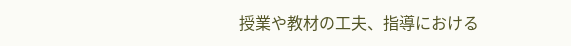授業や教材の工夫、指導における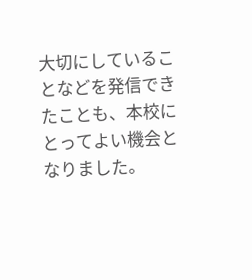大切にしていることなどを発信できたことも、本校にとってよい機会となりました。